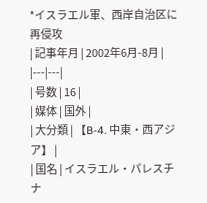*イスラエル軍、西岸自治区に再侵攻
| 記事年月 | 2002年6月-8月 |
|---|---|
| 号数 | 16 |
| 媒体 | 国外 |
| 大分類 | 【B-4. 中東・西アジア】 |
| 国名 | イスラエル・パレスチナ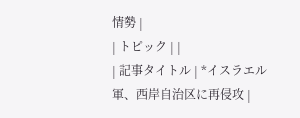情勢 |
| トピック | |
| 記事タイトル | *イスラエル軍、西岸自治区に再侵攻 |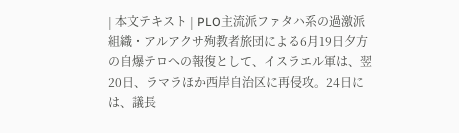| 本文テキスト | PLO主流派ファタハ系の過激派組織・アルアクサ殉教者旅団による6月19日夕方の自爆テロへの報復として、イスラエル軍は、翌20日、ラマラほか西岸自治区に再侵攻。24日には、議長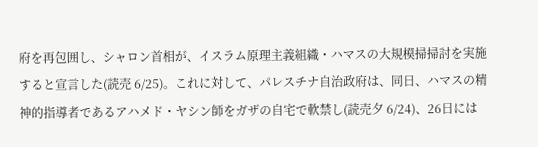府を再包囲し、シャロン首相が、イスラム原理主義組織・ハマスの大規模掃掃討を実施すると宣言した(読売 6/25)。これに対して、パレスチナ自治政府は、同日、ハマスの精神的指導者であるアハメド・ヤシン師をガザの自宅で軟禁し(読売夕 6/24)、26日には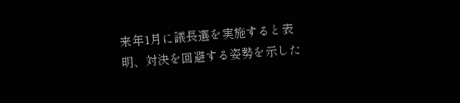来年1月に議長選を実施すると表明、対決を回避する姿勢を示した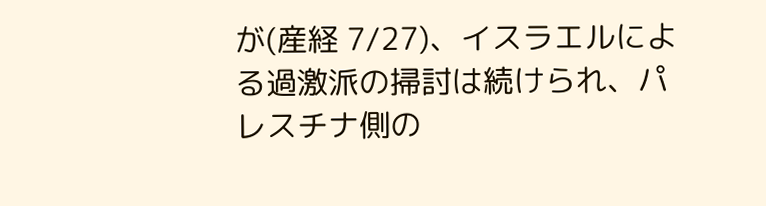が(産経 7/27)、イスラエルによる過激派の掃討は続けられ、パレスチナ側の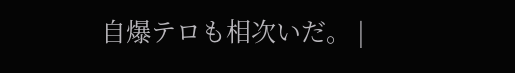自爆テロも相次いだ。 |